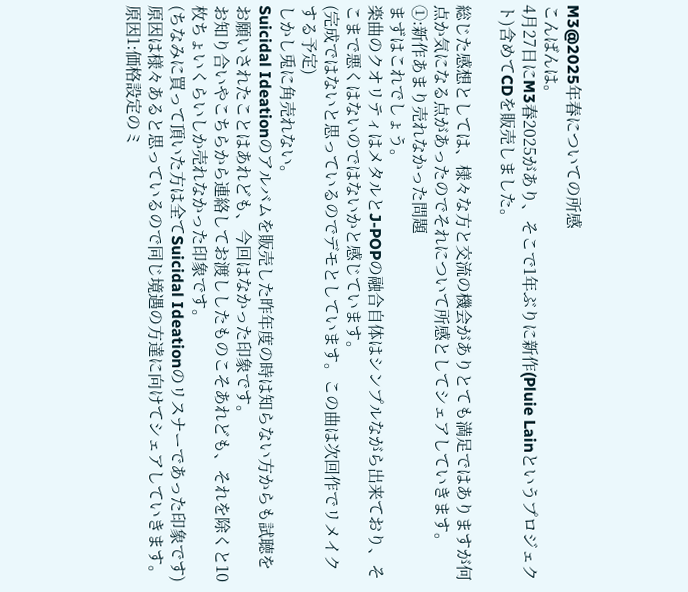M3@2025年春についての所感
こんばんは。
4月27日にM3春2025があり、そこで1年ぶりに新作(Pluie Lainというプロジェクト)含めてCDを販売しました。

総じた感想としては、様々な方と交流の機会がありとても満足ではありますが何点か気になる点があったのでそれについて所感としてシェアしていきます。
①:新作あまり売れなかった問題
まずはこれでしょう。
楽曲のクオリティはメタルとJ-POPの融合自体はシンプルながら出来ており、そこまで悪くはないのではないかと感じています。
(完成ではないと思っているのでデモとしています。この曲は次回作でリメイクする予定)
しかし兎に角売れない。
Suicidal Ideationのアルバムを販売した昨年度の時は知らない方からも試聴をお願いされたことはあれども、今回はなかった印象です。
お知り合いやこちらから連絡してお渡ししたものこそあれども、それを除くと10枚ちょいくらいしか売れなかった印象です。
(ちなみに買って頂いた方は全てSuicidal Ideationのリスナーであった印象です)
原因は様々あると思っているので同じ境遇の方達に向けてシェアしていきます。
原因1:価格設定のミ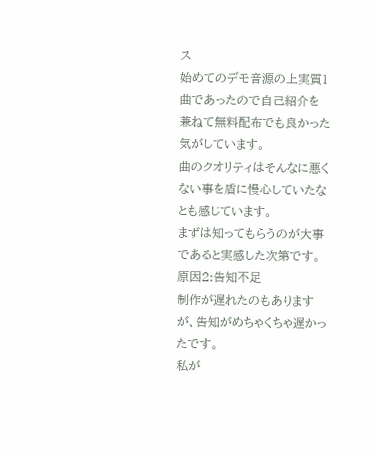ス
始めてのデモ音源の上実質1曲であったので自己紹介を兼ねて無料配布でも良かった気がしています。
曲のクオリティはそんなに悪くない事を盾に慢心していたなとも感じています。
まずは知ってもらうのが大事であると実感した次第です。
原因2:告知不足
制作が遅れたのもありますが、告知がめちゃくちゃ遅かったです。
私が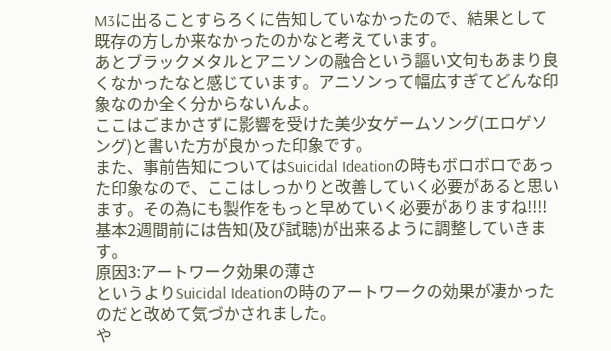M3に出ることすらろくに告知していなかったので、結果として既存の方しか来なかったのかなと考えています。
あとブラックメタルとアニソンの融合という謳い文句もあまり良くなかったなと感じています。アニソンって幅広すぎてどんな印象なのか全く分からないんよ。
ここはごまかさずに影響を受けた美少女ゲームソング(エロゲソング)と書いた方が良かった印象です。
また、事前告知についてはSuicidal Ideationの時もボロボロであった印象なので、ここはしっかりと改善していく必要があると思います。その為にも製作をもっと早めていく必要がありますね!!!!
基本2週間前には告知(及び試聴)が出来るように調整していきます。
原因3:アートワーク効果の薄さ
というよりSuicidal Ideationの時のアートワークの効果が凄かったのだと改めて気づかされました。
や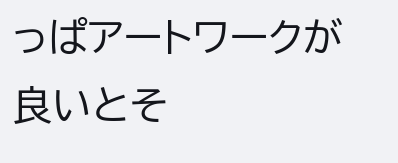っぱアートワークが良いとそ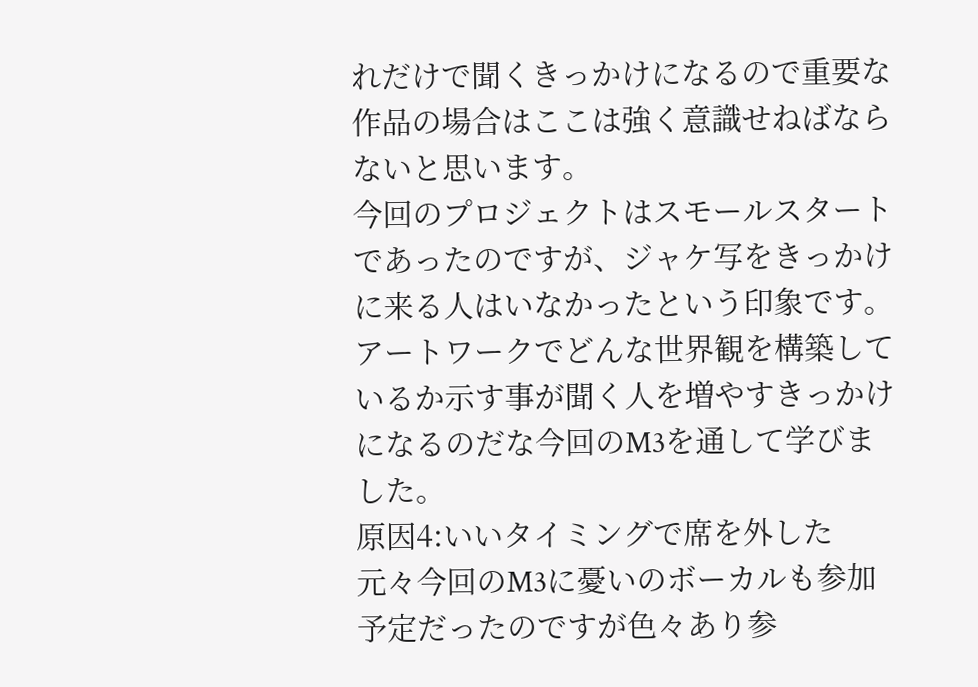れだけで聞くきっかけになるので重要な作品の場合はここは強く意識せねばならないと思います。
今回のプロジェクトはスモールスタートであったのですが、ジャケ写をきっかけに来る人はいなかったという印象です。
アートワークでどんな世界観を構築しているか示す事が聞く人を増やすきっかけになるのだな今回のM3を通して学びました。
原因4:いいタイミングで席を外した
元々今回のM3に憂いのボーカルも参加予定だったのですが色々あり参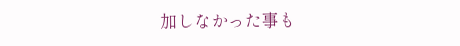加しなかった事も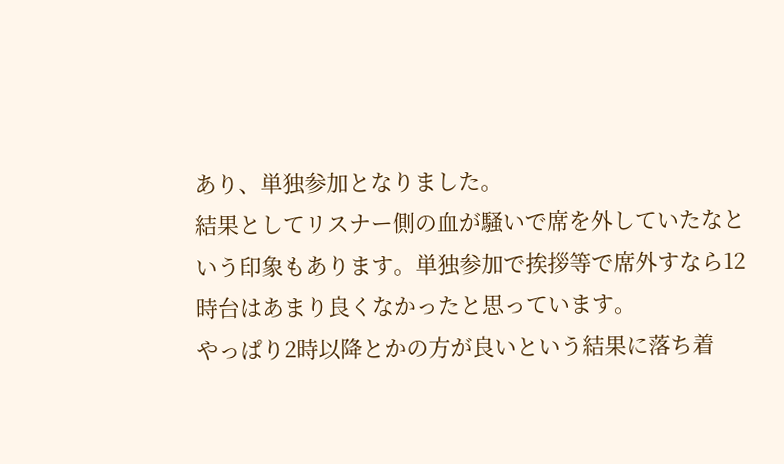あり、単独参加となりました。
結果としてリスナー側の血が騒いで席を外していたなという印象もあります。単独参加で挨拶等で席外すなら12時台はあまり良くなかったと思っています。
やっぱり2時以降とかの方が良いという結果に落ち着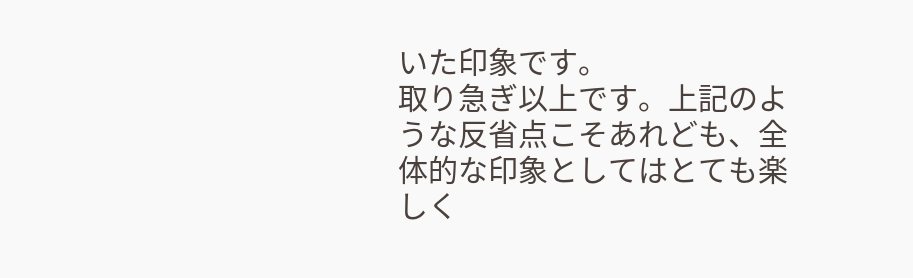いた印象です。
取り急ぎ以上です。上記のような反省点こそあれども、全体的な印象としてはとても楽しく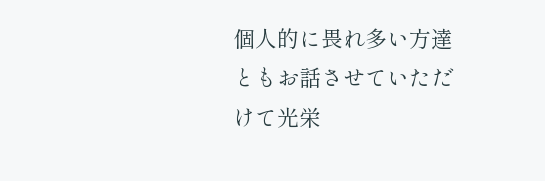個人的に畏れ多い方達ともお話させていただけて光栄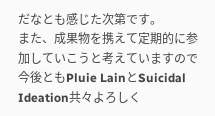だなとも感じた次第です。
また、成果物を携えて定期的に参加していこうと考えていますので今後ともPluie LainとSuicidal Ideation共々よろしく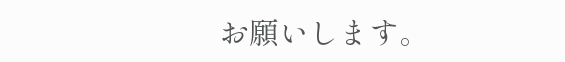お願いします。